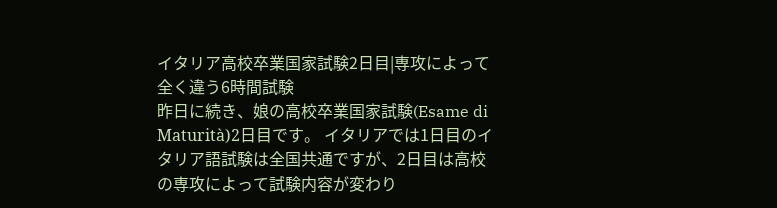イタリア高校卒業国家試験2日目|専攻によって全く違う6時間試験
昨日に続き、娘の高校卒業国家試験(Esame di Maturità)2日目です。 イタリアでは1日目のイタリア語試験は全国共通ですが、2日目は高校の専攻によって試験内容が変わり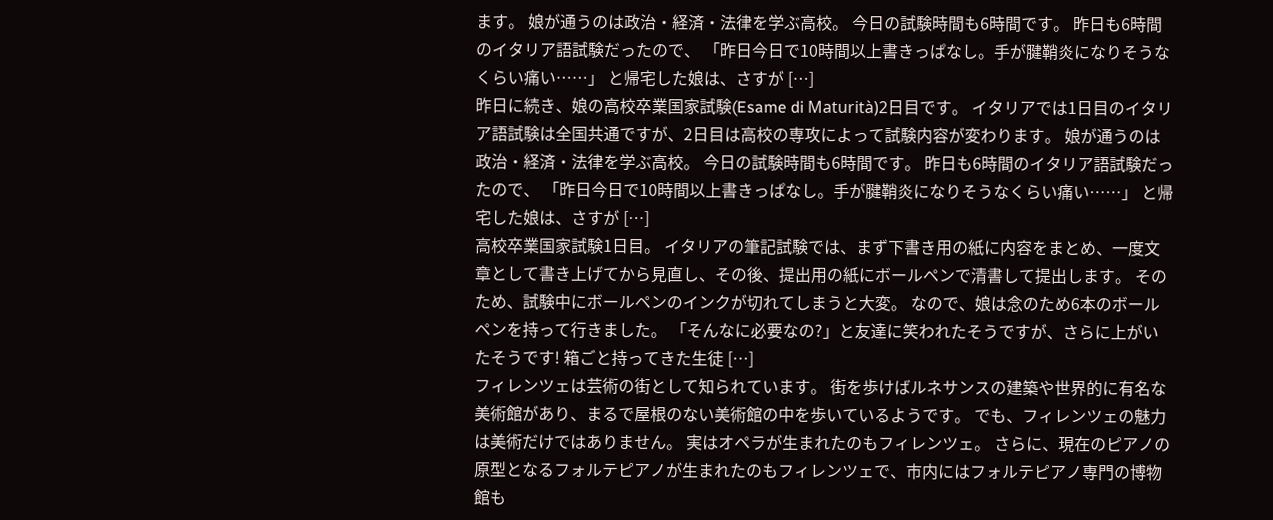ます。 娘が通うのは政治・経済・法律を学ぶ高校。 今日の試験時間も6時間です。 昨日も6時間のイタリア語試験だったので、 「昨日今日で10時間以上書きっぱなし。手が腱鞘炎になりそうなくらい痛い……」 と帰宅した娘は、さすが […]
昨日に続き、娘の高校卒業国家試験(Esame di Maturità)2日目です。 イタリアでは1日目のイタリア語試験は全国共通ですが、2日目は高校の専攻によって試験内容が変わります。 娘が通うのは政治・経済・法律を学ぶ高校。 今日の試験時間も6時間です。 昨日も6時間のイタリア語試験だったので、 「昨日今日で10時間以上書きっぱなし。手が腱鞘炎になりそうなくらい痛い……」 と帰宅した娘は、さすが […]
高校卒業国家試験1日目。 イタリアの筆記試験では、まず下書き用の紙に内容をまとめ、一度文章として書き上げてから見直し、その後、提出用の紙にボールペンで清書して提出します。 そのため、試験中にボールペンのインクが切れてしまうと大変。 なので、娘は念のため6本のボールペンを持って行きました。 「そんなに必要なの?」と友達に笑われたそうですが、さらに上がいたそうです! 箱ごと持ってきた生徒 […]
フィレンツェは芸術の街として知られています。 街を歩けばルネサンスの建築や世界的に有名な美術館があり、まるで屋根のない美術館の中を歩いているようです。 でも、フィレンツェの魅力は美術だけではありません。 実はオペラが生まれたのもフィレンツェ。 さらに、現在のピアノの原型となるフォルテピアノが生まれたのもフィレンツェで、市内にはフォルテピアノ専門の博物館も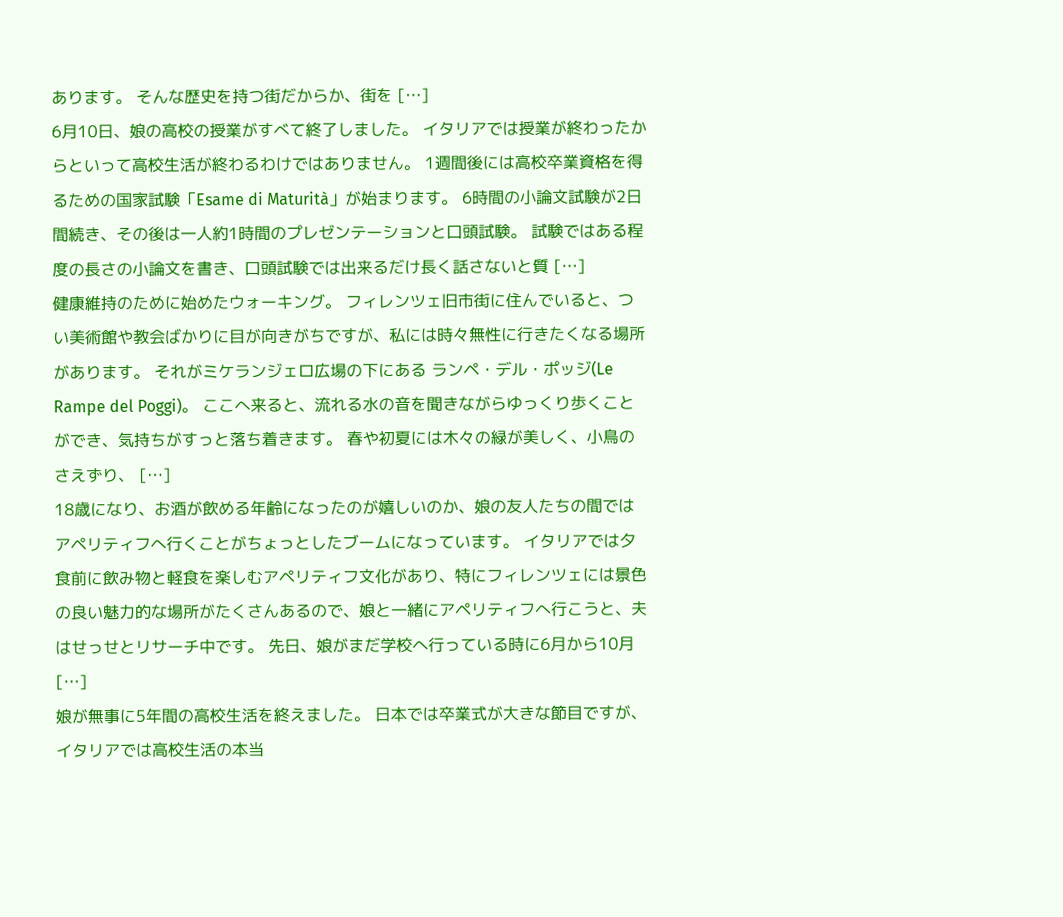あります。 そんな歴史を持つ街だからか、街を […]
6月10日、娘の高校の授業がすべて終了しました。 イタリアでは授業が終わったからといって高校生活が終わるわけではありません。 1週間後には高校卒業資格を得るための国家試験「Esame di Maturità」が始まります。 6時間の小論文試験が2日間続き、その後は一人約1時間のプレゼンテーションと口頭試験。 試験ではある程度の長さの小論文を書き、口頭試験では出来るだけ長く話さないと質 […]
健康維持のために始めたウォーキング。 フィレンツェ旧市街に住んでいると、つい美術館や教会ばかりに目が向きがちですが、私には時々無性に行きたくなる場所があります。 それがミケランジェロ広場の下にある ランペ・デル・ポッジ(Le Rampe del Poggi)。 ここへ来ると、流れる水の音を聞きながらゆっくり歩くことができ、気持ちがすっと落ち着きます。 春や初夏には木々の緑が美しく、小鳥のさえずり、 […]
18歳になり、お酒が飲める年齢になったのが嬉しいのか、娘の友人たちの間ではアペリティフへ行くことがちょっとしたブームになっています。 イタリアでは夕食前に飲み物と軽食を楽しむアペリティフ文化があり、特にフィレンツェには景色の良い魅力的な場所がたくさんあるので、娘と一緒にアペリティフへ行こうと、夫はせっせとリサーチ中です。 先日、娘がまだ学校へ行っている時に6月から10月 […]
娘が無事に5年間の高校生活を終えました。 日本では卒業式が大きな節目ですが、イタリアでは高校生活の本当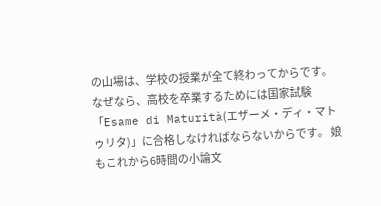の山場は、学校の授業が全て終わってからです。 なぜなら、高校を卒業するためには国家試験「Esame di Maturità(エザーメ・ディ・マトゥリタ)」に合格しなければならないからです。 娘もこれから6時間の小論文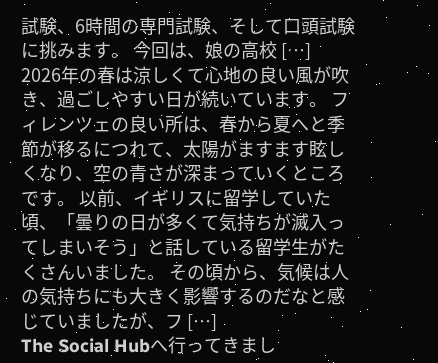試験、6時間の専門試験、そして口頭試験に挑みます。 今回は、娘の高校 […]
2026年の春は涼しくて心地の良い風が吹き、過ごしやすい日が続いています。 フィレンツェの良い所は、春から夏へと季節が移るにつれて、太陽がますます眩しくなり、空の青さが深まっていくところです。 以前、イギリスに留学していた頃、「曇りの日が多くて気持ちが滅入ってしまいそう」と話している留学生がたくさんいました。 その頃から、気候は人の気持ちにも大きく影響するのだなと感じていましたが、フ […]
The Social Hubへ行ってきまし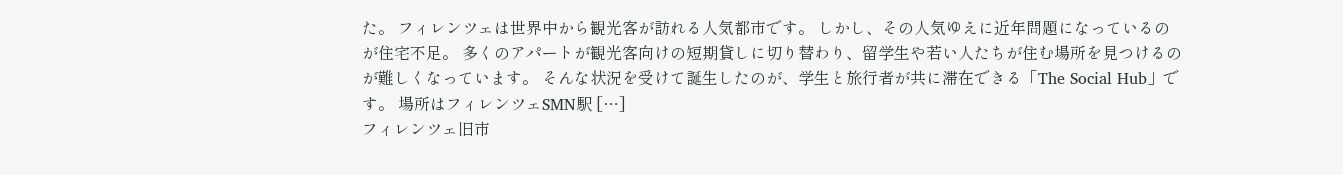た。 フィレンツェは世界中から観光客が訪れる人気都市です。 しかし、その人気ゆえに近年問題になっているのが住宅不足。 多くのアパートが観光客向けの短期貸しに切り替わり、留学生や若い人たちが住む場所を見つけるのが難しくなっています。 そんな状況を受けて誕生したのが、学生と旅行者が共に滞在できる「The Social Hub」です。 場所はフィレンツェSMN駅 […]
フィレンツェ旧市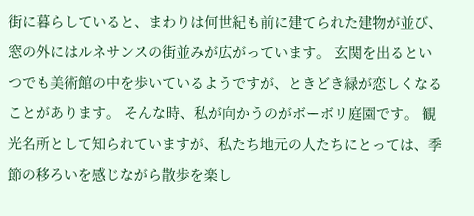街に暮らしていると、まわりは何世紀も前に建てられた建物が並び、窓の外にはルネサンスの街並みが広がっています。 玄関を出るといつでも美術館の中を歩いているようですが、ときどき緑が恋しくなることがあります。 そんな時、私が向かうのがボーボリ庭園です。 観光名所として知られていますが、私たち地元の人たちにとっては、季節の移ろいを感じながら散歩を楽し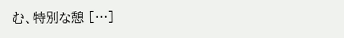む、特別な憩 […]